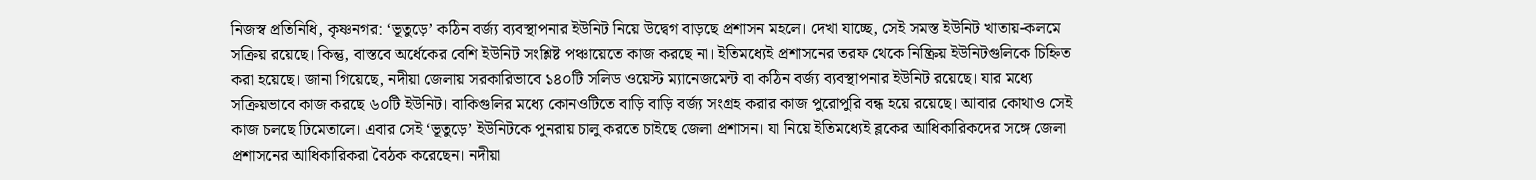নিজস্ব প্রতিনিধি, কৃষ্ণনগর: ‘ভূতুড়ে’ কঠিন বর্জ্য ব্যবস্থাপনার ইউনিট নিয়ে উদ্বেগ বাড়ছে প্রশাসন মহলে। দেখা যাচ্ছে, সেই সমস্ত ইউনিট খাতায়-কলমে সক্রিয় রয়েছে। কিন্তু, বাস্তবে অর্ধেকের বেশি ইউনিট সংশ্লিষ্ট পঞ্চায়েতে কাজ করছে না। ইতিমধ্যেই প্রশাসনের তরফ থেকে নিষ্ক্রিয় ইউনিটগুলিকে চিহ্নিত করা হয়েছে। জানা গিয়েছে, নদীয়া জেলায় সরকারিভাবে ১৪০টি সলিড ওয়েস্ট ম্যানেজমেন্ট বা কঠিন বর্জ্য ব্যবস্থাপনার ইউনিট রয়েছে। যার মধ্যে সক্রিয়ভাবে কাজ করছে ৬০টি ইউনিট। বাকিগুলির মধ্যে কোনওটিতে বাড়ি বাড়ি বর্জ্য সংগ্রহ করার কাজ পুরোপুরি বন্ধ হয়ে রয়েছে। আবার কোথাও সেই কাজ চলছে ঢিমেতালে। এবার সেই ‘ভূতুড়ে’ ইউনিটকে পুনরায় চালু করতে চাইছে জেলা প্রশাসন। যা নিয়ে ইতিমধ্যেই ব্লকের আধিকারিকদের সঙ্গে জেলা প্রশাসনের আধিকারিকরা বৈঠক করেছেন। নদীয়া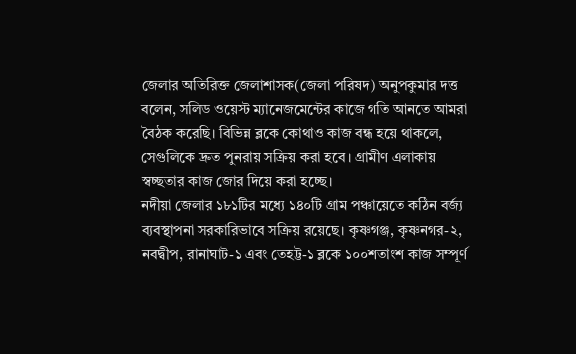জেলার অতিরিক্ত জেলাশাসক(জেলা পরিষদ) অনুপকুমার দত্ত বলেন, সলিড ওয়েস্ট ম্যানেজমেন্টের কাজে গতি আনতে আমরা বৈঠক করেছি। বিভিন্ন ব্লকে কোথাও কাজ বন্ধ হয়ে থাকলে, সেগুলিকে দ্রুত পুনরায় সক্রিয় করা হবে। গ্রামীণ এলাকায় স্বচ্ছতার কাজ জোর দিয়ে করা হচ্ছে।
নদীয়া জেলার ১৮১টির মধ্যে ১৪০টি গ্রাম পঞ্চায়েতে কঠিন বর্জ্য ব্যবস্থাপনা সরকারিভাবে সক্রিয় রয়েছে। কৃষ্ণগঞ্জ, কৃষ্ণনগর-২, নবদ্বীপ, রানাঘাট-১ এবং তেহট্ট-১ ব্লকে ১০০শতাংশ কাজ সম্পূর্ণ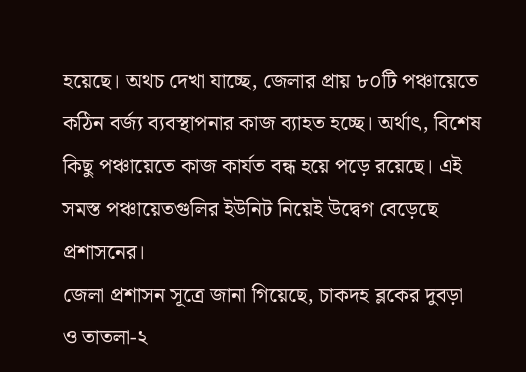হয়েছে। অথচ দেখা যাচ্ছে, জেলার প্রায় ৮০টি পঞ্চায়েতে কঠিন বর্জ্য ব্যবস্থাপনার কাজ ব্যাহত হচ্ছে। অর্থাৎ, বিশেষ কিছু পঞ্চায়েতে কাজ কার্যত বন্ধ হয়ে পড়ে রয়েছে। এই সমস্ত পঞ্চায়েতগুলির ইউনিট নিয়েই উদ্বেগ বেড়েছে প্রশাসনের।
জেলা প্রশাসন সূত্রে জানা গিয়েছে, চাকদহ ব্লকের দুবড়া ও তাতলা-২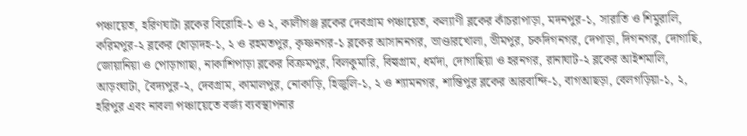পঞ্চায়েত, হরিণঘাটা ব্লকের বিরোহি-১ ও ২, কালীগঞ্জ ব্লকের দেবগ্রাম পঞ্চায়েত, কল্যাণী ব্লকের কাঁচরাপাড়া, মদনপুর-১, সারাতি ও শিমুরালি, করিমপুর-২ ব্লকের ধোড়াদহ-১, ২ ও রহমতপুর, কৃষ্ণনগর-১ ব্লকের আসাননগর, ভাণ্ডারখোলা, ভীমপুর, চকদিগনগর, দেপাড়া, দিগনগর, দোগাছি, জোয়ানিয়া ও পোড়াগাছা, নাকাশিপাড়া ব্লকের বিক্রমপুর, বিলকুমারি, বিল্বগ্রাম, ধর্মদা, দোগাছিয়া ও হরনগর, রানাঘাট-২ ব্লকের আইশমালি, আড়ংঘাটা, বৈদ্যপুর-২, দেবগ্রাম, কামালপুর, নোকাড়ি, হিজুলি-১, ২ ও শ্যামনগর, শান্তিপুর ব্লকের আরবান্দি-১, বাগআছড়া, বেলগড়িয়া-১, ২, হরিপুর এবং নাবলা পঞ্চায়েতে বর্জ্য ব্যবস্থাপনার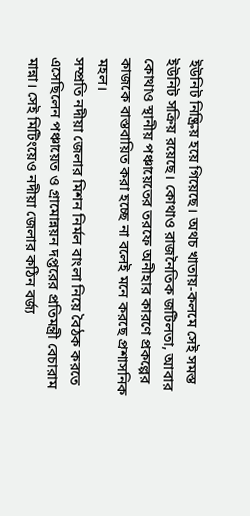ইউনিট নিষ্ক্রিয় হয়ে গিয়েছে। অথচ খাতায়-কলমে সেই সমস্ত ইউনিট সক্রিয় রয়েছে। কোথাও রাজনৈতিক জটিলতা, আবার কোথাও স্থানীয় পঞ্চায়েতের তরফে অনীহার কারণে প্রকল্পের কাজকে বাস্তবায়িত করা হচ্ছে না বলেই মনে করছে প্রশাসনিক মহল।
সম্প্রতি নদীয়া জেলার মিশন নির্মল বাংলা নিয়ে বৈঠক করতে এসেছিলেন পঞ্চায়েত ও গ্রামোন্নয়ন দপ্তরের প্রতিমন্ত্রী বেচারাম মান্না। সেই মিটিংয়েও নদীয়া জেলার কঠিন বর্জ্য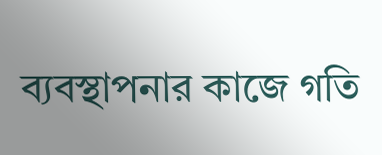ব্যবস্থাপনার কাজে গতি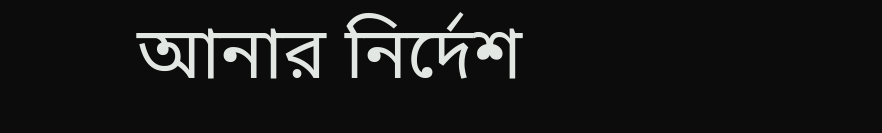আনার নির্দেশ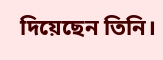দিয়েছেন তিনি।